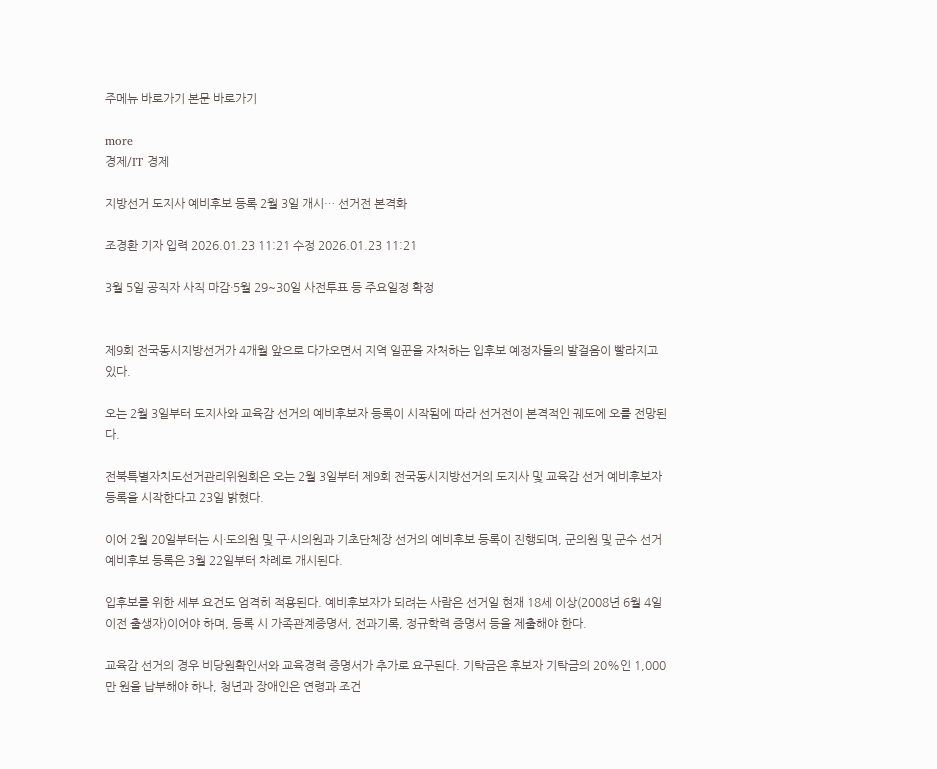주메뉴 바로가기 본문 바로가기

more
경제/IT 경제

지방선거 도지사 예비후보 등록 2월 3일 개시… 선거전 본격화

조경환 기자 입력 2026.01.23 11:21 수정 2026.01.23 11:21

3월 5일 공직자 사직 마감·5월 29~30일 사전투표 등 주요일정 확정


제9회 전국동시지방선거가 4개월 앞으로 다가오면서 지역 일꾼을 자처하는 입후보 예정자들의 발걸음이 빨라지고 있다.

오는 2월 3일부터 도지사와 교육감 선거의 예비후보자 등록이 시작됨에 따라 선거전이 본격적인 궤도에 오를 전망된다.

전북특별자치도선거관리위원회은 오는 2월 3일부터 제9회 전국동시지방선거의 도지사 및 교육감 선거 예비후보자 등록을 시작한다고 23일 밝혔다.

이어 2월 20일부터는 시·도의원 및 구·시의원과 기초단체장 선거의 예비후보 등록이 진행되며, 군의원 및 군수 선거 예비후보 등록은 3월 22일부터 차례로 개시된다.

입후보를 위한 세부 요건도 엄격히 적용된다. 예비후보자가 되려는 사람은 선거일 현재 18세 이상(2008년 6월 4일 이전 출생자)이어야 하며, 등록 시 가족관계증명서, 전과기록, 정규학력 증명서 등을 제출해야 한다.

교육감 선거의 경우 비당원확인서와 교육경력 증명서가 추가로 요구된다. 기탁금은 후보자 기탁금의 20%인 1,000만 원을 납부해야 하나, 청년과 장애인은 연령과 조건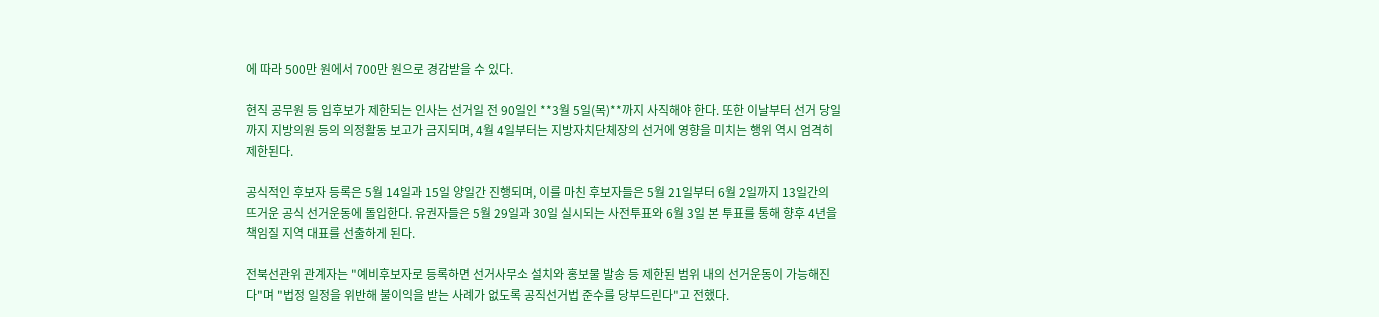에 따라 500만 원에서 700만 원으로 경감받을 수 있다.

현직 공무원 등 입후보가 제한되는 인사는 선거일 전 90일인 **3월 5일(목)**까지 사직해야 한다. 또한 이날부터 선거 당일까지 지방의원 등의 의정활동 보고가 금지되며, 4월 4일부터는 지방자치단체장의 선거에 영향을 미치는 행위 역시 엄격히 제한된다.

공식적인 후보자 등록은 5월 14일과 15일 양일간 진행되며, 이를 마친 후보자들은 5월 21일부터 6월 2일까지 13일간의 뜨거운 공식 선거운동에 돌입한다. 유권자들은 5월 29일과 30일 실시되는 사전투표와 6월 3일 본 투표를 통해 향후 4년을 책임질 지역 대표를 선출하게 된다.

전북선관위 관계자는 "예비후보자로 등록하면 선거사무소 설치와 홍보물 발송 등 제한된 범위 내의 선거운동이 가능해진다"며 "법정 일정을 위반해 불이익을 받는 사례가 없도록 공직선거법 준수를 당부드린다"고 전했다.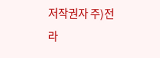저작권자 주)전라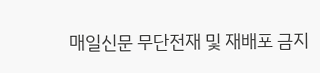매일신문 무단전재 및 재배포 금지